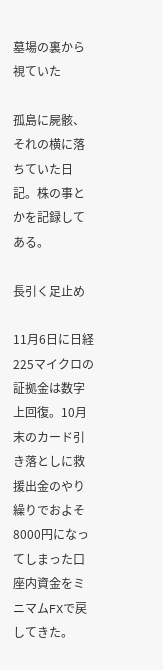墓場の裏から視ていた

孤島に屍骸、それの横に落ちていた日記。株の事とかを記録してある。

長引く足止め

11月6日に日経225マイクロの証拠金は数字上回復。10月末のカード引き落としに救援出金のやり繰りでおよそ8000円になってしまった口座内資金をミニマムFXで戻してきた。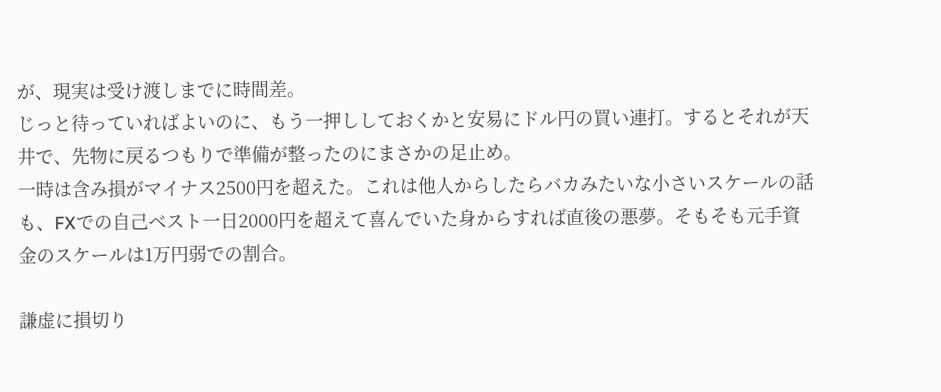が、現実は受け渡しまでに時間差。
じっと待っていればよいのに、もう一押ししておくかと安易にドル円の買い連打。するとそれが天井で、先物に戻るつもりで準備が整ったのにまさかの足止め。
一時は含み損がマイナス2500円を超えた。これは他人からしたらバカみたいな小さいスケールの話も、FXでの自己ベスト一日2000円を超えて喜んでいた身からすれば直後の悪夢。そもそも元手資金のスケールは1万円弱での割合。

謙虚に損切り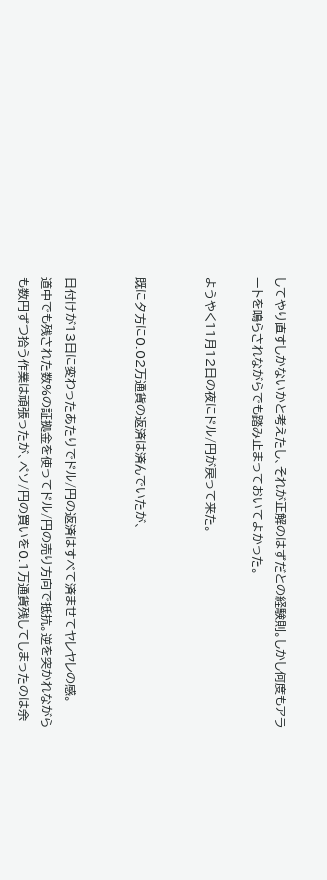してやり直すしかないかと考えたし、それが正解のはずだとの経験則。しかし何度もアラートを鳴らされながらでも踏み止まっておいてよかった。

ようやく11月12日の夜にドル/円が戻って来た。


既に夕方に0.02万通貨の返済は済んでいたが、


日付けが13日に変わったあたりでドル/円の返済はすべて済ませてヤレヤレの感。
道中でも残された数%の証拠金を使ってドル/円の売り方向で抵抗。逆を突かれながらも数円ずつ拾う作業は頑張ったが、ペソ/円の買いを0.1万通貨残してしまったのは余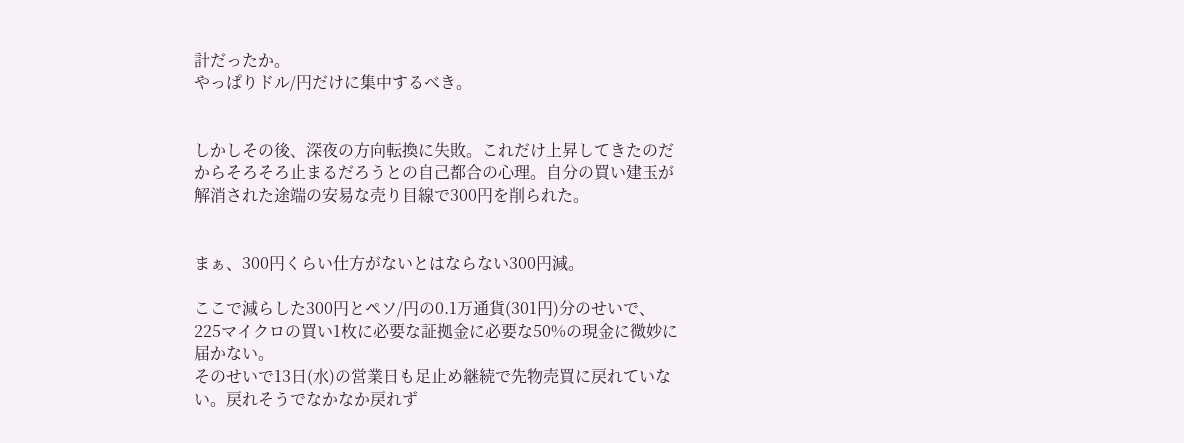計だったか。
やっぱりドル/円だけに集中するべき。


しかしその後、深夜の方向転換に失敗。これだけ上昇してきたのだからそろそろ止まるだろうとの自己都合の心理。自分の買い建玉が解消された途端の安易な売り目線で300円を削られた。


まぁ、300円くらい仕方がないとはならない300円減。

ここで減らした300円とペソ/円の0.1万通貨(301円)分のせいで、225マイクロの買い1枚に必要な証拠金に必要な50%の現金に微妙に届かない。
そのせいで13日(水)の営業日も足止め継続で先物売買に戻れていない。戻れそうでなかなか戻れず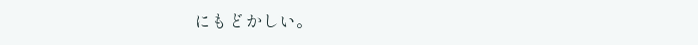にもどかしい。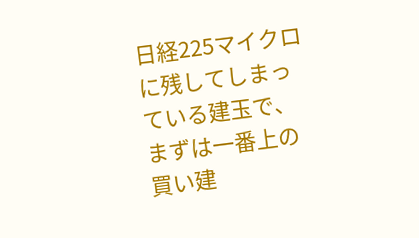日経225マイクロに残してしまっている建玉で、まずは一番上の買い建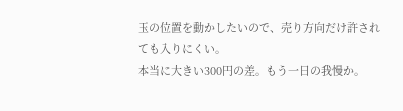玉の位置を動かしたいので、売り方向だけ許されても入りにくい。
本当に大きい300円の差。もう一日の我慢か。